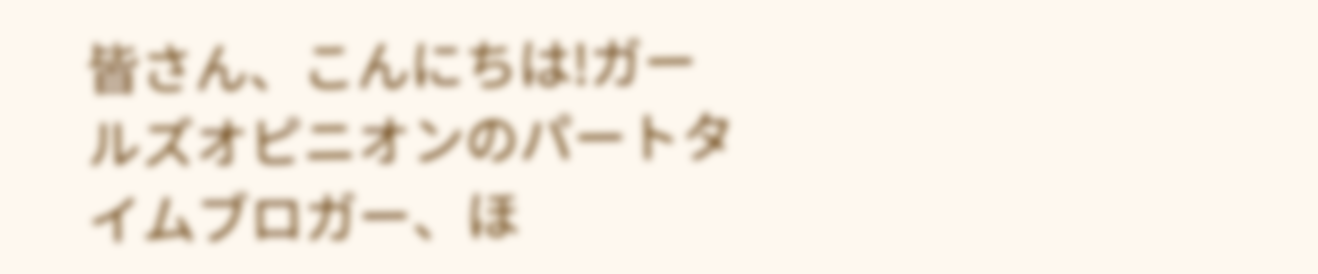皆さん、こんにちは!ガールズオピニオンのパートタイムブロガー、ほ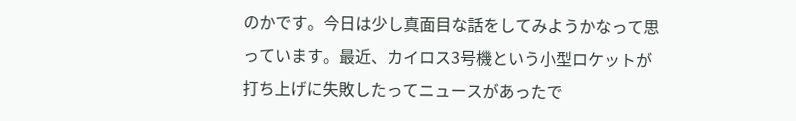のかです。今日は少し真面目な話をしてみようかなって思っています。最近、カイロス3号機という小型ロケットが打ち上げに失敗したってニュースがあったで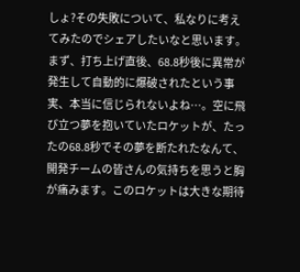しょ?その失敗について、私なりに考えてみたのでシェアしたいなと思います。
まず、打ち上げ直後、68.8秒後に異常が発生して自動的に爆破されたという事実、本当に信じられないよね…。空に飛び立つ夢を抱いていたロケットが、たったの68.8秒でその夢を断たれたなんて、開発チームの皆さんの気持ちを思うと胸が痛みます。このロケットは大きな期待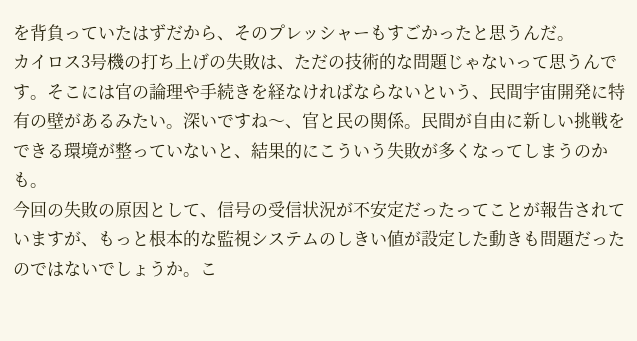を背負っていたはずだから、そのプレッシャーもすごかったと思うんだ。
カイロス3号機の打ち上げの失敗は、ただの技術的な問題じゃないって思うんです。そこには官の論理や手続きを経なければならないという、民間宇宙開発に特有の壁があるみたい。深いですね〜、官と民の関係。民間が自由に新しい挑戦をできる環境が整っていないと、結果的にこういう失敗が多くなってしまうのかも。
今回の失敗の原因として、信号の受信状況が不安定だったってことが報告されていますが、もっと根本的な監視システムのしきい値が設定した動きも問題だったのではないでしょうか。こ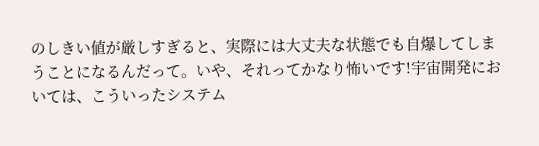のしきい値が厳しすぎると、実際には大丈夫な状態でも自爆してしまうことになるんだって。いや、それってかなり怖いです!宇宙開発においては、こういったシステム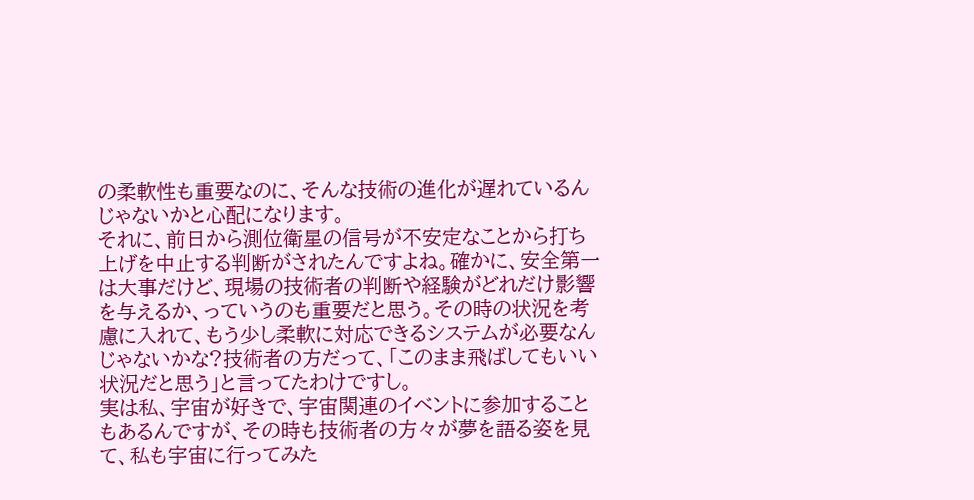の柔軟性も重要なのに、そんな技術の進化が遅れているんじゃないかと心配になります。
それに、前日から測位衛星の信号が不安定なことから打ち上げを中止する判断がされたんですよね。確かに、安全第一は大事だけど、現場の技術者の判断や経験がどれだけ影響を与えるか、っていうのも重要だと思う。その時の状況を考慮に入れて、もう少し柔軟に対応できるシステムが必要なんじゃないかな?技術者の方だって、「このまま飛ばしてもいい状況だと思う」と言ってたわけですし。
実は私、宇宙が好きで、宇宙関連のイベントに参加することもあるんですが、その時も技術者の方々が夢を語る姿を見て、私も宇宙に行ってみた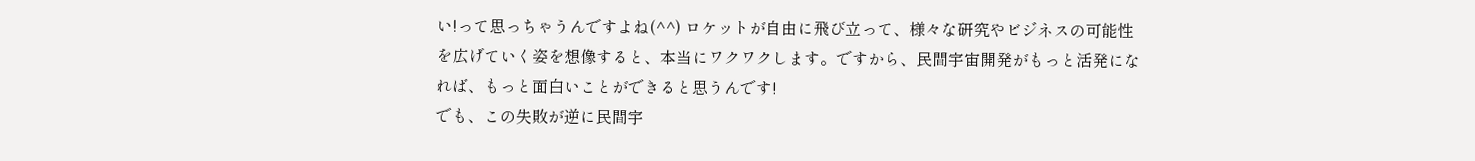い!って思っちゃうんですよね(^^) ロケットが自由に飛び立って、様々な研究やビジネスの可能性を広げていく姿を想像すると、本当にワクワクします。ですから、民間宇宙開発がもっと活発になれば、もっと面白いことができると思うんです!
でも、この失敗が逆に民間宇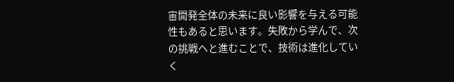宙開発全体の未来に良い影響を与える可能性もあると思います。失敗から学んで、次の挑戦へと進むことで、技術は進化していく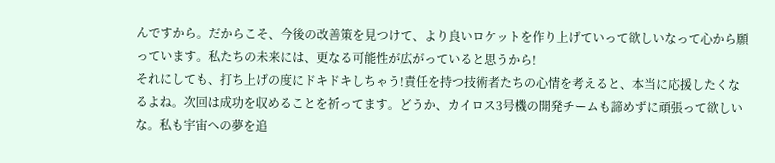んですから。だからこそ、今後の改善策を見つけて、より良いロケットを作り上げていって欲しいなって心から願っています。私たちの未来には、更なる可能性が広がっていると思うから!
それにしても、打ち上げの度にドキドキしちゃう!責任を持つ技術者たちの心情を考えると、本当に応援したくなるよね。次回は成功を収めることを祈ってます。どうか、カイロス3号機の開発チームも諦めずに頑張って欲しいな。私も宇宙への夢を追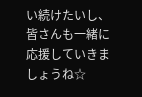い続けたいし、皆さんも一緒に応援していきましょうね☆